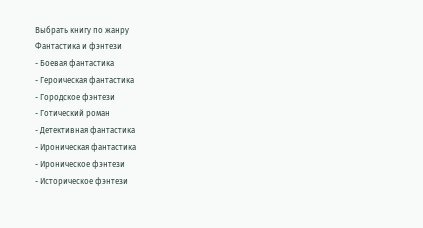Выбрать книгу по жанру
Фантастика и фэнтези
- Боевая фантастика
- Героическая фантастика
- Городское фэнтези
- Готический роман
- Детективная фантастика
- Ироническая фантастика
- Ироническое фэнтези
- Историческое фэнтези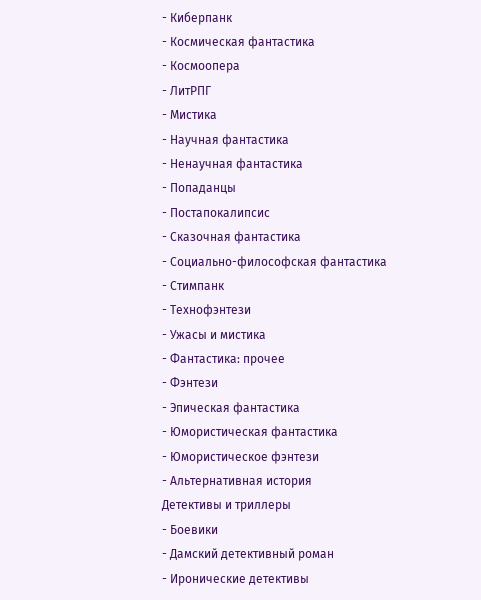- Киберпанк
- Космическая фантастика
- Космоопера
- ЛитРПГ
- Мистика
- Научная фантастика
- Ненаучная фантастика
- Попаданцы
- Постапокалипсис
- Сказочная фантастика
- Социально-философская фантастика
- Стимпанк
- Технофэнтези
- Ужасы и мистика
- Фантастика: прочее
- Фэнтези
- Эпическая фантастика
- Юмористическая фантастика
- Юмористическое фэнтези
- Альтернативная история
Детективы и триллеры
- Боевики
- Дамский детективный роман
- Иронические детективы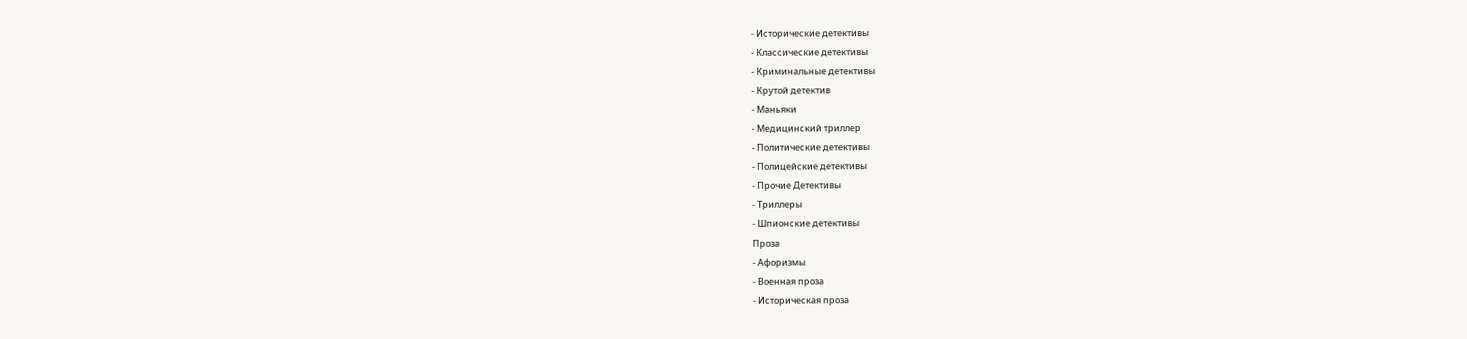- Исторические детективы
- Классические детективы
- Криминальные детективы
- Крутой детектив
- Маньяки
- Медицинский триллер
- Политические детективы
- Полицейские детективы
- Прочие Детективы
- Триллеры
- Шпионские детективы
Проза
- Афоризмы
- Военная проза
- Историческая проза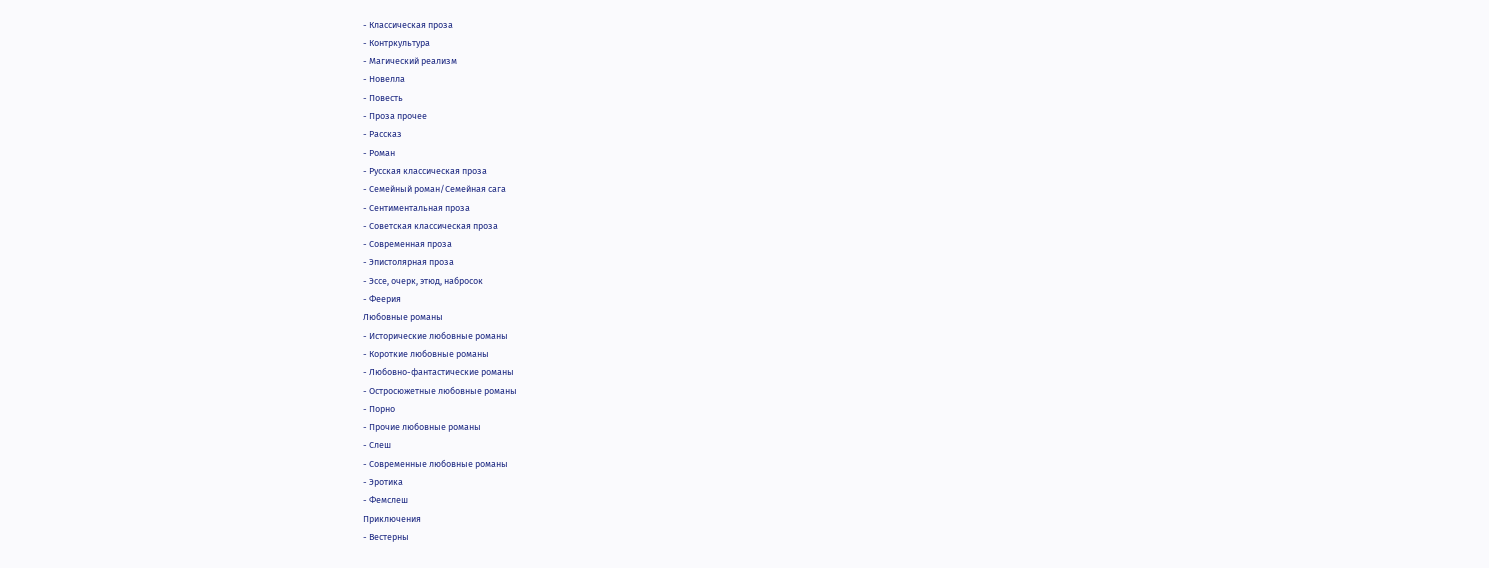- Классическая проза
- Контркультура
- Магический реализм
- Новелла
- Повесть
- Проза прочее
- Рассказ
- Роман
- Русская классическая проза
- Семейный роман/Семейная сага
- Сентиментальная проза
- Советская классическая проза
- Современная проза
- Эпистолярная проза
- Эссе, очерк, этюд, набросок
- Феерия
Любовные романы
- Исторические любовные романы
- Короткие любовные романы
- Любовно-фантастические романы
- Остросюжетные любовные романы
- Порно
- Прочие любовные романы
- Слеш
- Современные любовные романы
- Эротика
- Фемслеш
Приключения
- Вестерны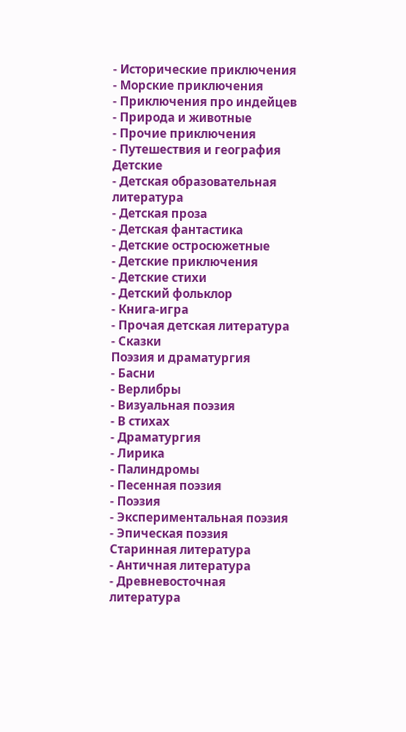- Исторические приключения
- Морские приключения
- Приключения про индейцев
- Природа и животные
- Прочие приключения
- Путешествия и география
Детские
- Детская образовательная литература
- Детская проза
- Детская фантастика
- Детские остросюжетные
- Детские приключения
- Детские стихи
- Детский фольклор
- Книга-игра
- Прочая детская литература
- Сказки
Поэзия и драматургия
- Басни
- Верлибры
- Визуальная поэзия
- В стихах
- Драматургия
- Лирика
- Палиндромы
- Песенная поэзия
- Поэзия
- Экспериментальная поэзия
- Эпическая поэзия
Старинная литература
- Античная литература
- Древневосточная литература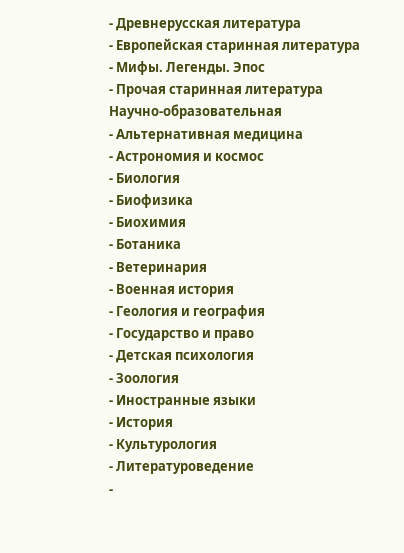- Древнерусская литература
- Европейская старинная литература
- Мифы. Легенды. Эпос
- Прочая старинная литература
Научно-образовательная
- Альтернативная медицина
- Астрономия и космос
- Биология
- Биофизика
- Биохимия
- Ботаника
- Ветеринария
- Военная история
- Геология и география
- Государство и право
- Детская психология
- Зоология
- Иностранные языки
- История
- Культурология
- Литературоведение
-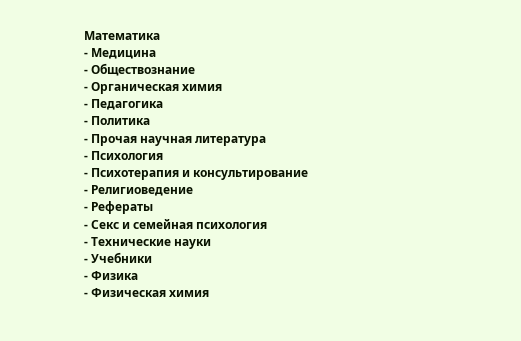Математика
- Медицина
- Обществознание
- Органическая химия
- Педагогика
- Политика
- Прочая научная литература
- Психология
- Психотерапия и консультирование
- Религиоведение
- Рефераты
- Секс и семейная психология
- Технические науки
- Учебники
- Физика
- Физическая химия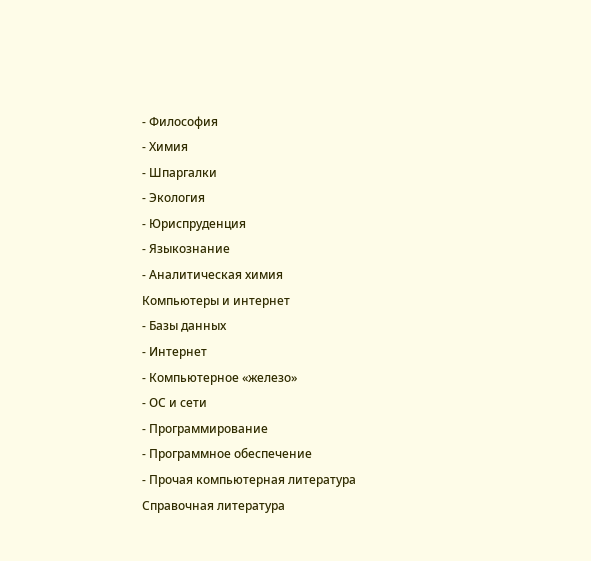- Философия
- Химия
- Шпаргалки
- Экология
- Юриспруденция
- Языкознание
- Аналитическая химия
Компьютеры и интернет
- Базы данных
- Интернет
- Компьютерное «железо»
- ОС и сети
- Программирование
- Программное обеспечение
- Прочая компьютерная литература
Справочная литература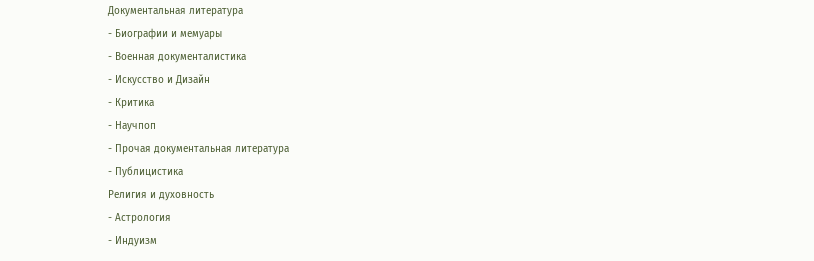Документальная литература
- Биографии и мемуары
- Военная документалистика
- Искусство и Дизайн
- Критика
- Научпоп
- Прочая документальная литература
- Публицистика
Религия и духовность
- Астрология
- Индуизм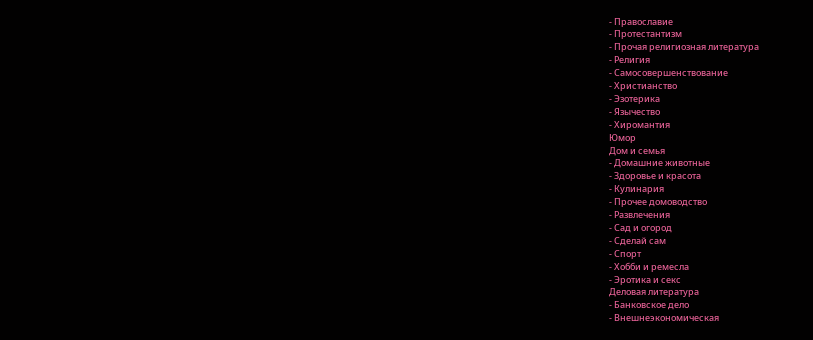- Православие
- Протестантизм
- Прочая религиозная литература
- Религия
- Самосовершенствование
- Христианство
- Эзотерика
- Язычество
- Хиромантия
Юмор
Дом и семья
- Домашние животные
- Здоровье и красота
- Кулинария
- Прочее домоводство
- Развлечения
- Сад и огород
- Сделай сам
- Спорт
- Хобби и ремесла
- Эротика и секс
Деловая литература
- Банковское дело
- Внешнеэкономическая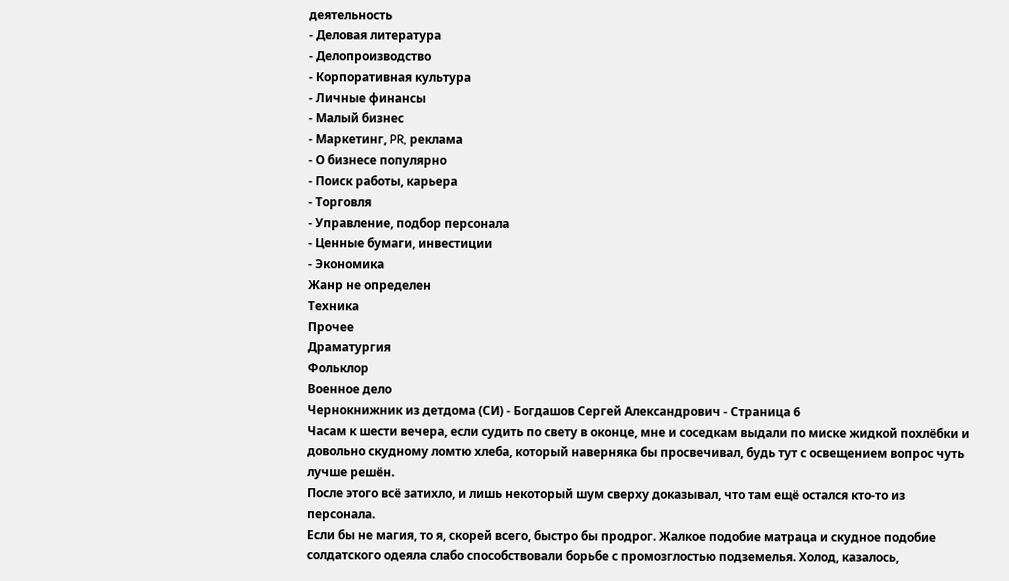деятельность
- Деловая литература
- Делопроизводство
- Корпоративная культура
- Личные финансы
- Малый бизнес
- Маркетинг, PR, реклама
- О бизнесе популярно
- Поиск работы, карьера
- Торговля
- Управление, подбор персонала
- Ценные бумаги, инвестиции
- Экономика
Жанр не определен
Техника
Прочее
Драматургия
Фольклор
Военное дело
Чернокнижник из детдома (СИ) - Богдашов Сергей Александрович - Страница 6
Часам к шести вечера, если судить по свету в оконце, мне и соседкам выдали по миске жидкой похлёбки и довольно скудному ломтю хлеба, который наверняка бы просвечивал, будь тут с освещением вопрос чуть лучше решён.
После этого всё затихло, и лишь некоторый шум сверху доказывал, что там ещё остался кто-то из персонала.
Если бы не магия, то я, скорей всего, быстро бы продрог. Жалкое подобие матраца и скудное подобие солдатского одеяла слабо способствовали борьбе с промозглостью подземелья. Холод, казалось,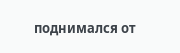поднимался от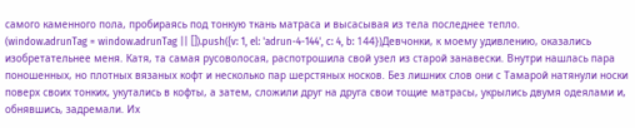самого каменного пола, пробираясь под тонкую ткань матраса и высасывая из тела последнее тепло.
(window.adrunTag = window.adrunTag || []).push({v: 1, el: 'adrun-4-144', c: 4, b: 144})Девчонки, к моему удивлению, оказались изобретательнее меня. Катя, та самая русоволосая, распотрошила свой узел из старой занавески. Внутри нашлась пара поношенных, но плотных вязаных кофт и несколько пар шерстяных носков. Без лишних слов они с Тамарой натянули носки поверх своих тонких, укутались в кофты, а затем, сложили друг на друга свои тощие матрасы, укрылись двумя одеялами и, обнявшись, задремали. Их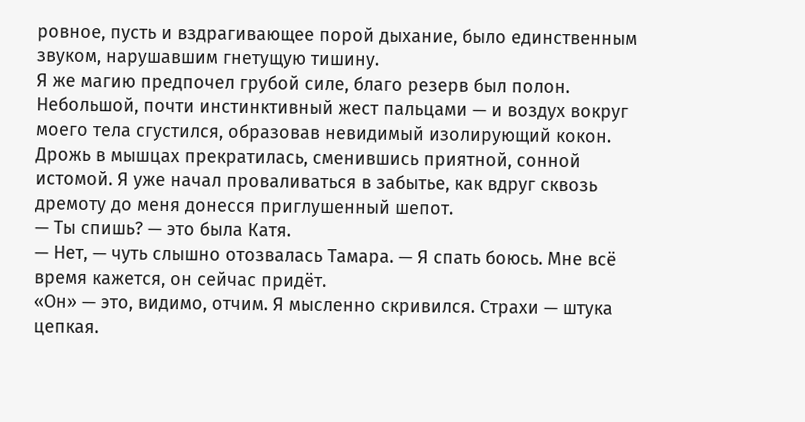ровное, пусть и вздрагивающее порой дыхание, было единственным звуком, нарушавшим гнетущую тишину.
Я же магию предпочел грубой силе, благо резерв был полон. Небольшой, почти инстинктивный жест пальцами — и воздух вокруг моего тела сгустился, образовав невидимый изолирующий кокон. Дрожь в мышцах прекратилась, сменившись приятной, сонной истомой. Я уже начал проваливаться в забытье, как вдруг сквозь дремоту до меня донесся приглушенный шепот.
— Ты спишь? — это была Катя.
— Нет, — чуть слышно отозвалась Тамара. — Я спать боюсь. Мне всё время кажется, он сейчас придёт.
«Он» — это, видимо, отчим. Я мысленно скривился. Страхи — штука цепкая.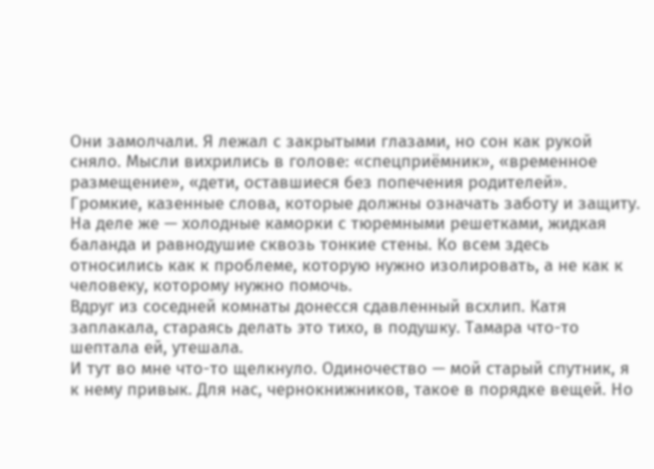Они замолчали. Я лежал с закрытыми глазами, но сон как рукой сняло. Мысли вихрились в голове: «спецприёмник», «временное размещение», «дети, оставшиеся без попечения родителей». Громкие, казенные слова, которые должны означать заботу и защиту. На деле же — холодные каморки с тюремными решетками, жидкая баланда и равнодушие сквозь тонкие стены. Ко всем здесь относились как к проблеме, которую нужно изолировать, а не как к человеку, которому нужно помочь.
Вдруг из соседней комнаты донесся сдавленный всхлип. Катя заплакала, стараясь делать это тихо, в подушку. Тамара что-то шептала ей, утешала.
И тут во мне что-то щелкнуло. Одиночество — мой старый спутник, я к нему привык. Для нас, чернокнижников, такое в порядке вещей. Но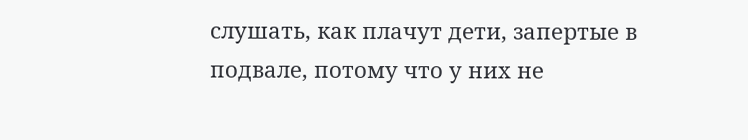слушать, как плачут дети, запертые в подвале, потому что у них не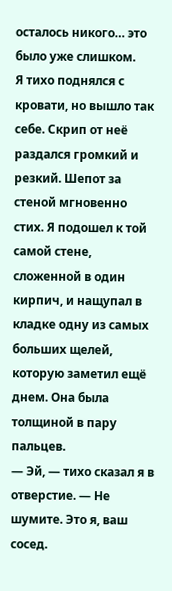осталось никого… это было уже слишком.
Я тихо поднялся с кровати, но вышло так себе. Скрип от неё раздался громкий и резкий. Шепот за стеной мгновенно стих. Я подошел к той самой стене, сложенной в один кирпич, и нащупал в кладке одну из самых больших щелей, которую заметил ещё днем. Она была толщиной в пару пальцев.
— Эй, — тихо сказал я в отверстие. — Не шумите. Это я, ваш сосед.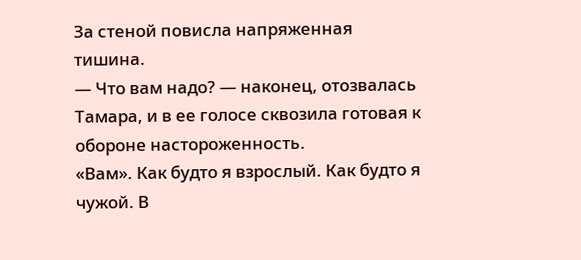За стеной повисла напряженная тишина.
— Что вам надо? — наконец, отозвалась Тамара, и в ее голосе сквозила готовая к обороне настороженность.
«Вам». Как будто я взрослый. Как будто я чужой. В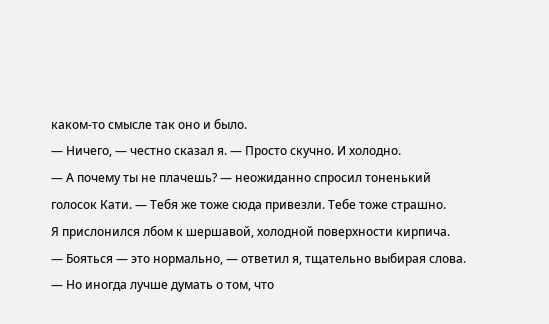каком-то смысле так оно и было.
— Ничего, — честно сказал я. — Просто скучно. И холодно.
— А почему ты не плачешь? — неожиданно спросил тоненький голосок Кати. — Тебя же тоже сюда привезли. Тебе тоже страшно.
Я прислонился лбом к шершавой, холодной поверхности кирпича.
— Бояться — это нормально, — ответил я, тщательно выбирая слова. — Но иногда лучше думать о том, что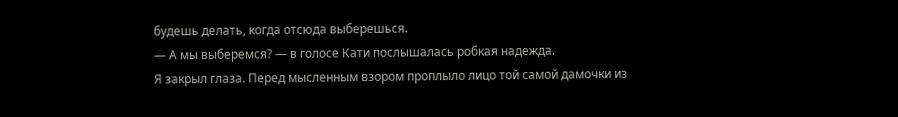будешь делать, когда отсюда выберешься.
— А мы выберемся? — в голосе Кати послышалась робкая надежда.
Я закрыл глаза. Перед мысленным взором проплыло лицо той самой дамочки из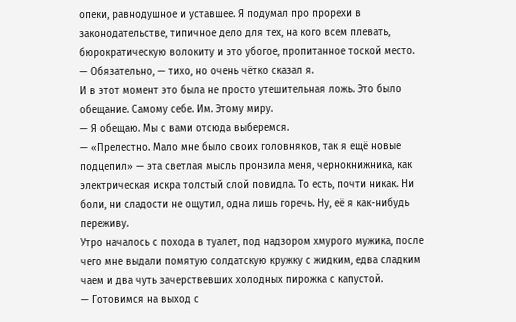опеки, равнодушное и уставшее. Я подумал про прорехи в законодательстве, типичное дело для тех, на кого всем плевать, бюрократическую волокиту и это убогое, пропитанное тоской место.
— Обязательно, — тихо, но очень чётко сказал я.
И в этот момент это была не просто утешительная ложь. Это было обещание. Самому себе. Им. Этому миру.
— Я обещаю. Мы с вами отсюда выберемся.
— «Прелестно. Мало мне было своих головняков, так я ещё новые подцепил» — эта светлая мысль пронзила меня, чернокнижника, как электрическая искра толстый слой повидла. То есть, почти никак. Ни боли, ни сладости не ощутил, одна лишь горечь. Ну, её я как-нибудь переживу.
Утро началось с похода в туалет, под надзором хмурого мужика, после чего мне выдали помятую солдатскую кружку с жидким, едва сладким чаем и два чуть зачерствевших холодных пирожка с капустой.
— Готовимся на выход с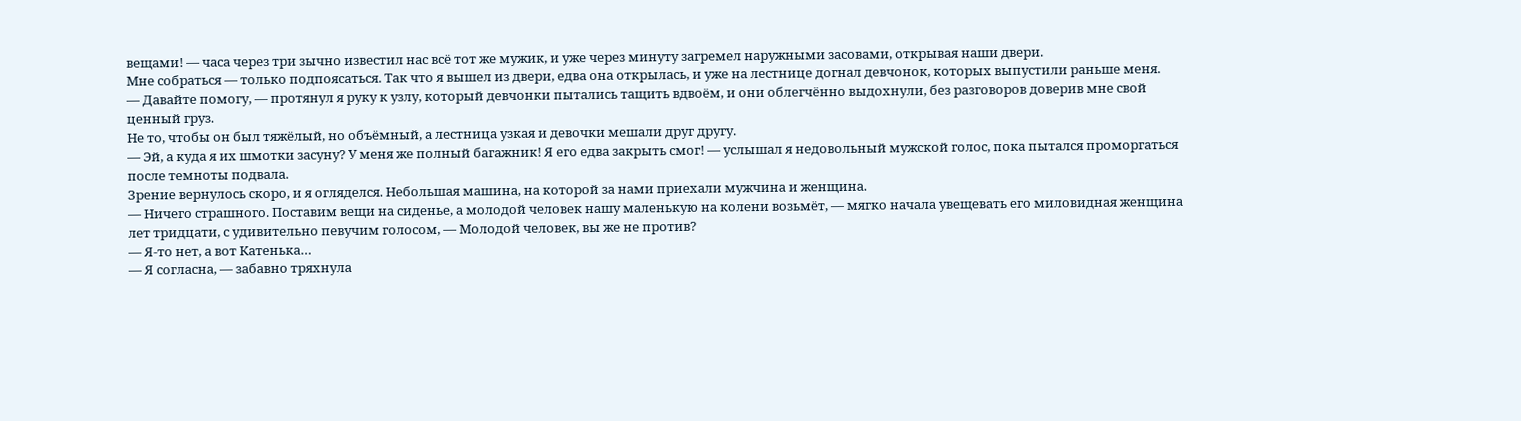вещами! — часа через три зычно известил нас всё тот же мужик, и уже через минуту загремел наружными засовами, открывая наши двери.
Мне собраться — только подпоясаться. Так что я вышел из двери, едва она открылась, и уже на лестнице догнал девчонок, которых выпустили раньше меня.
— Давайте помогу, — протянул я руку к узлу, который девчонки пытались тащить вдвоём, и они облегчённо выдохнули, без разговоров доверив мне свой ценный груз.
Не то, чтобы он был тяжёлый, но объёмный, а лестница узкая и девочки мешали друг другу.
— Эй, а куда я их шмотки засуну? У меня же полный багажник! Я его едва закрыть смог! — услышал я недовольный мужской голос, пока пытался проморгаться после темноты подвала.
Зрение вернулось скоро, и я огляделся. Небольшая машина, на которой за нами приехали мужчина и женщина.
— Ничего страшного. Поставим вещи на сиденье, а молодой человек нашу маленькую на колени возьмёт, — мягко начала увещевать его миловидная женщина лет тридцати, с удивительно певучим голосом, — Молодой человек, вы же не против?
— Я-то нет, а вот Катенька…
— Я согласна, — забавно тряхнула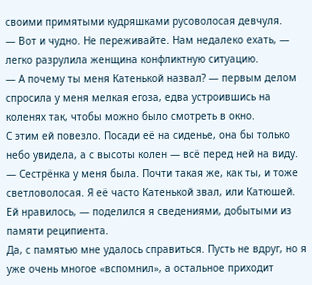своими примятыми кудряшками русоволосая девчуля.
— Вот и чудно. Не переживайте. Нам недалеко ехать, — легко разрулила женщина конфликтную ситуацию.
— А почему ты меня Катенькой назвал? — первым делом спросила у меня мелкая егоза, едва устроившись на коленях так, чтобы можно было смотреть в окно.
С этим ей повезло. Посади её на сиденье, она бы только небо увидела, а с высоты колен — всё перед ней на виду.
— Сестрёнка у меня была. Почти такая же, как ты, и тоже светловолосая. Я её часто Катенькой звал, или Катюшей. Ей нравилось, — поделился я сведениями, добытыми из памяти реципиента.
Да, с памятью мне удалось справиться. Пусть не вдруг, но я уже очень многое «вспомнил», а остальное приходит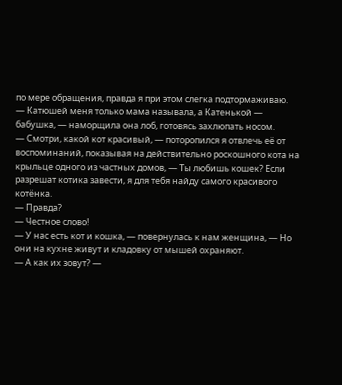по мере обращения, правда я при этом слегка подтормаживаю.
— Катюшей меня только мама называла, а Катенькой — бабушка, — наморщила она лоб, готовясь захлюпать носом.
— Смотри, какой кот красивый, — поторопился я отвлечь её от воспоминаний, показывая на действительно роскошного кота на крыльце одного из частных домов, — Ты любишь кошек? Если разрешат котика завести, я для тебя найду самого красивого котёнка.
— Правда?
— Честное слово!
— У нас есть кот и кошка, — повернулась к нам женщина, — Но они на кухне живут и кладовку от мышей охраняют.
— А как их зовут? —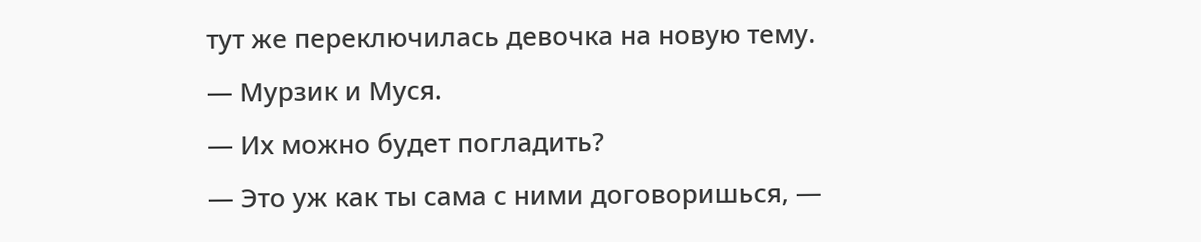тут же переключилась девочка на новую тему.
— Мурзик и Муся.
— Их можно будет погладить?
— Это уж как ты сама с ними договоришься, —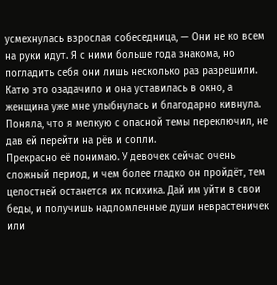усмехнулась взрослая собеседница, — Они не ко всем на руки идут. Я с ними больше года знакома, но погладить себя они лишь несколько раз разрешили.
Катю это озадачило и она уставилась в окно, а женщина уже мне улыбнулась и благодарно кивнула. Поняла, что я мелкую с опасной темы переключил, не дав ей перейти на рёв и сопли.
Прекрасно её понимаю. У девочек сейчас очень сложный период, и чем более гладко он пройдёт, тем целостней останется их психика. Дай им уйти в свои беды, и получишь надломленные души неврастеничек или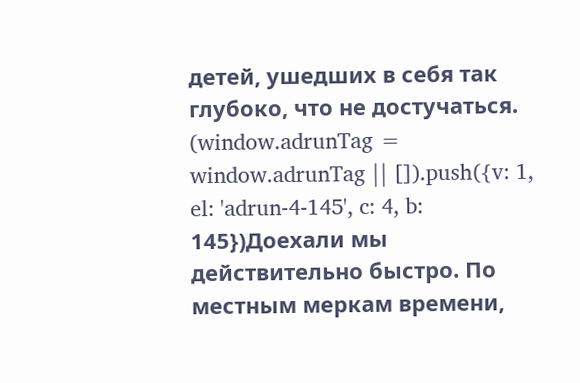детей, ушедших в себя так глубоко, что не достучаться.
(window.adrunTag = window.adrunTag || []).push({v: 1, el: 'adrun-4-145', c: 4, b: 145})Доехали мы действительно быстро. По местным меркам времени,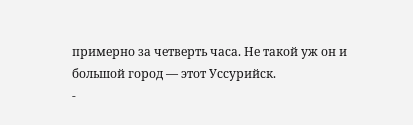примерно за четверть часа. Не такой уж он и большой город — этот Уссурийск.
-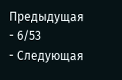Предыдущая
- 6/53
- Следующая